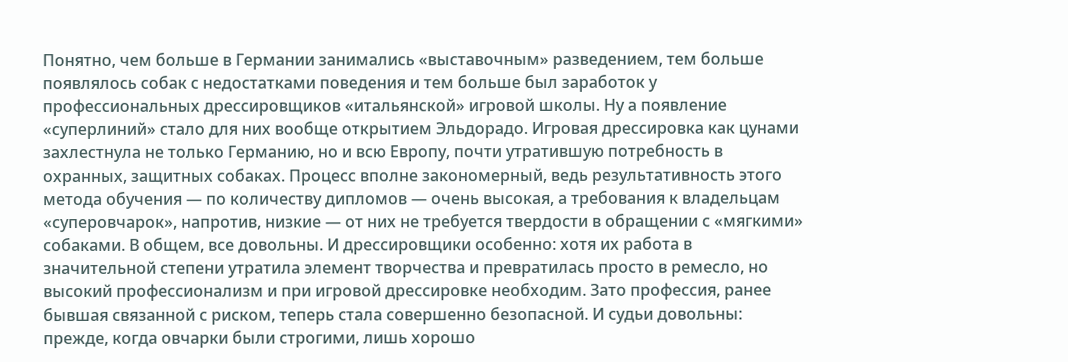Понятно, чем больше в Германии занимались «выставочным» разведением, тем больше появлялось собак с недостатками поведения и тем больше был заработок у профессиональных дрессировщиков «итальянской» игровой школы. Ну а появление «суперлиний» стало для них вообще открытием Эльдорадо. Игровая дрессировка как цунами захлестнула не только Германию, но и всю Европу, почти утратившую потребность в охранных, защитных собаках. Процесс вполне закономерный, ведь результативность этого метода обучения — по количеству дипломов — очень высокая, а требования к владельцам «суперовчарок», напротив, низкие — от них не требуется твердости в обращении с «мягкими» собаками. В общем, все довольны. И дрессировщики особенно: хотя их работа в значительной степени утратила элемент творчества и превратилась просто в ремесло, но высокий профессионализм и при игровой дрессировке необходим. Зато профессия, ранее бывшая связанной с риском, теперь стала совершенно безопасной. И судьи довольны: прежде, когда овчарки были строгими, лишь хорошо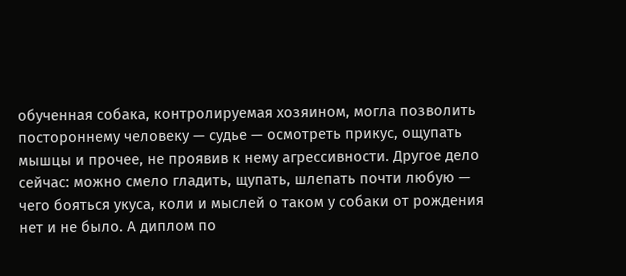обученная собака, контролируемая хозяином, могла позволить постороннему человеку — судье — осмотреть прикус, ощупать мышцы и прочее, не проявив к нему агрессивности. Другое дело сейчас: можно смело гладить, щупать, шлепать почти любую — чего бояться укуса, коли и мыслей о таком у собаки от рождения нет и не было. А диплом по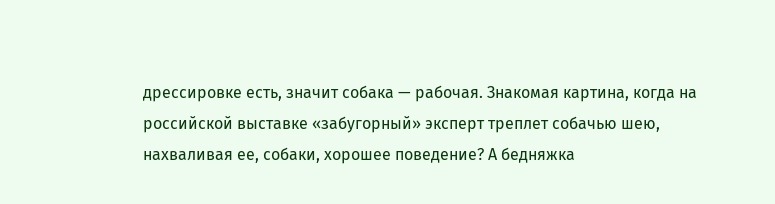дрессировке есть, значит собака — рабочая. Знакомая картина, когда на российской выставке «забугорный» эксперт треплет собачью шею, нахваливая ее, собаки, хорошее поведение? А бедняжка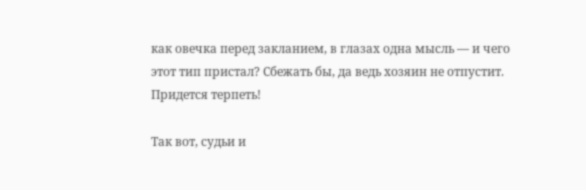как овечка перед закланием, в глазах одна мысль — и чего этот тип пристал? Сбежать бы, да ведь хозяин не отпустит. Придется терпеть!

Так вот, судьи и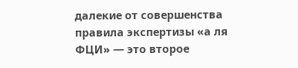далекие от совершенства правила экспертизы «а ля ФЦИ» — это второе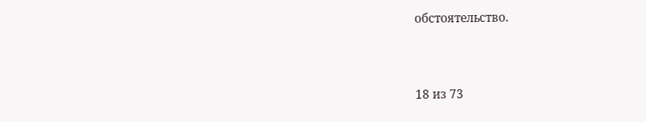обстоятельство.



18 из 73